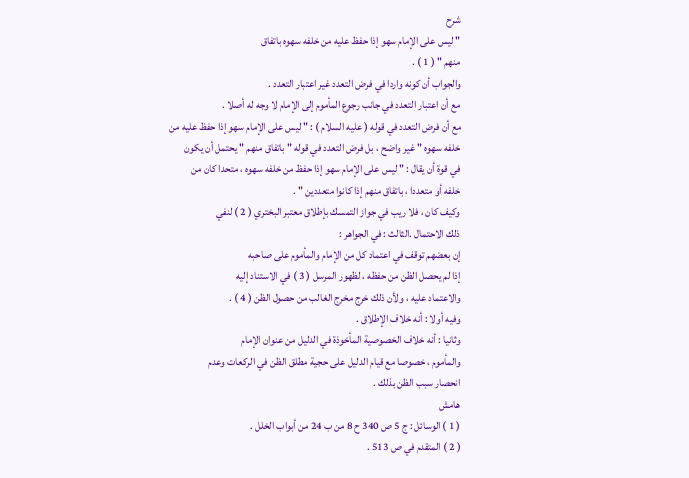شرح
" ليس على الإمام سهو إذا حفظ عليه من خلفه سهوه باتفاق
منهم " ( 1 ) .
والجواب أن كونه واردا في فرض التعدد غير اعتبار التعدد .
مع أن اعتبار التعدد في جانب رجوع المأموم إلى الإمام لا وجه له أصلا .
مع أن فرض التعدد في قوله ( عليه السلام ) : " ليس على الإمام سهو إذا حفظ عليه من
خلفه سهوه " غير واضح ، بل فرض التعدد في قوله " باتفاق منهم " يحتمل أن يكون
في قوة أن يقال : " ليس على الإمام سهو إذا حفظ من خلفه سهوه ، متحدا كان من
خلفه أو متعددا ، باتفاق منهم إذا كانوا متعددين " .
وكيف كان ، فلا ريب في جواز التمسك بإطلاق معتبر البختري ( 2 ) لنفي
ذلك الاحتمال .الثالث : في الجواهر :
إن بعضهم توقف في اعتماد كل من الإمام والمأموم على صاحبه
إذا لم يحصل الظن من حفظه ، لظهور المرسل ( 3 ) في الاستناد إليه
والاعتماد عليه ، ولأن ذلك خرج مخرج الغالب من حصول الظن ( 4 ) .
وفيه أولا : أنه خلاف الإطلاق .
وثانيا : أنه خلاف الخصوصية المأخوذة في الدليل من عنوان الإمام
والمأموم ، خصوصا مع قيام الدليل على حجية مطلق الظن في الركعات وعدم
انحصار سبب الظن بذلك .
هامش
( 1 ) الوسائل : ج 5 ص 340 ح 8 من ب 24 من أبواب الخلل .
( 2 ) المتقدم في ص 513 .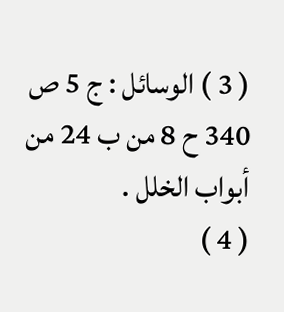( 3 ) الوسائل : ج 5 ص 340 ح 8 من ب 24 من أبواب الخلل .
( 4 )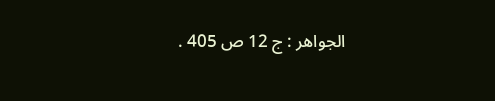الجواهر : ج 12 ص 405 .